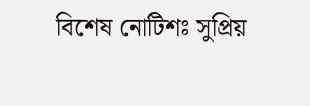বিশেষ নোটিশঃ সুপ্রিয়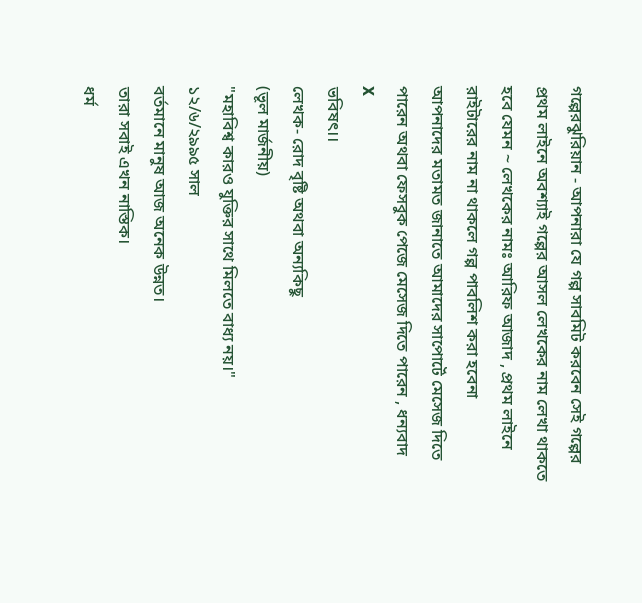গল্পেরঝুরিয়ান - আপনারা যে গল্প সাবমিট করবেন সেই গল্পের প্রথম লাইনে অবশ্যাই গল্পের আসল লেখকের নাম লেখা থাকতে হবে যেমন ~ লেখকের নামঃ আরিফ আজাদ , প্রথম লাইনে রাইটারের নাম না থাকলে গল্প পাবলিশ করা হবেনা
আপনাদের মতামত জানাতে আমাদের সাপোর্টে মেসেজ দিতে পারেন অথবা ফেসবুক পেজে মেসেজ দিতে পারেন , ধন্যবাদ
X
ভবিষৎ।।
লেখক- রোদ বৃষ্টি অথবা অন্যকিছু
(ভূল মার্জনীয়)
"মহাবিশ্ব কারও যুক্তির সাথে মিলতে বাধ্য নয়।"
১২/৬/২৯৯৫ সাল
বর্তমানে মানুষ আজ অনেক উন্নত।
তারা সবাই এখন নাস্তিক।
ধর্ম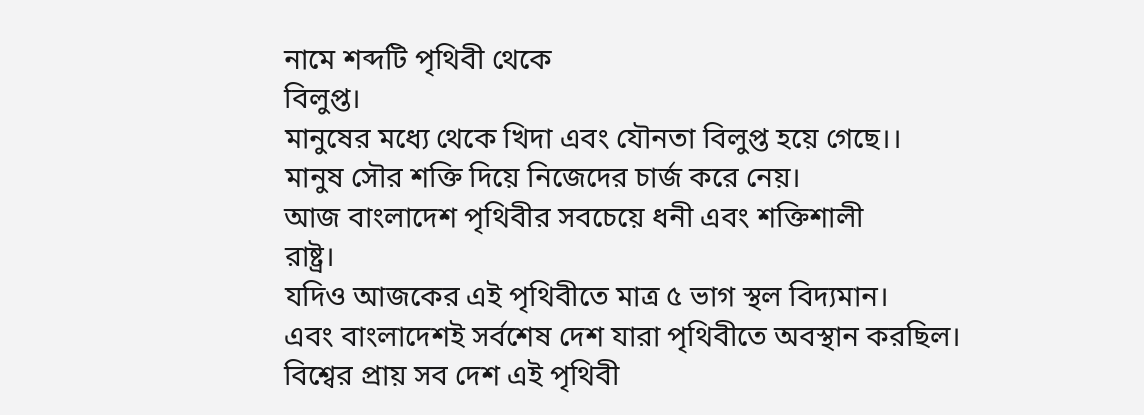নামে শব্দটি পৃথিবী থেকে
বিলুপ্ত।
মানুষের মধ্যে থেকে খিদা এবং যৌনতা বিলুপ্ত হয়ে গেছে।।
মানুষ সৌর শক্তি দিয়ে নিজেদের চার্জ করে নেয়।
আজ বাংলাদেশ পৃথিবীর সবচেয়ে ধনী এবং শক্তিশালী
রাষ্ট্র।
যদিও আজকের এই পৃথিবীতে মাত্র ৫ ভাগ স্থল বিদ্যমান।
এবং বাংলাদেশই সর্বশেষ দেশ যারা পৃথিবীতে অবস্থান করছিল।
বিশ্বের প্রায় সব দেশ এই পৃথিবী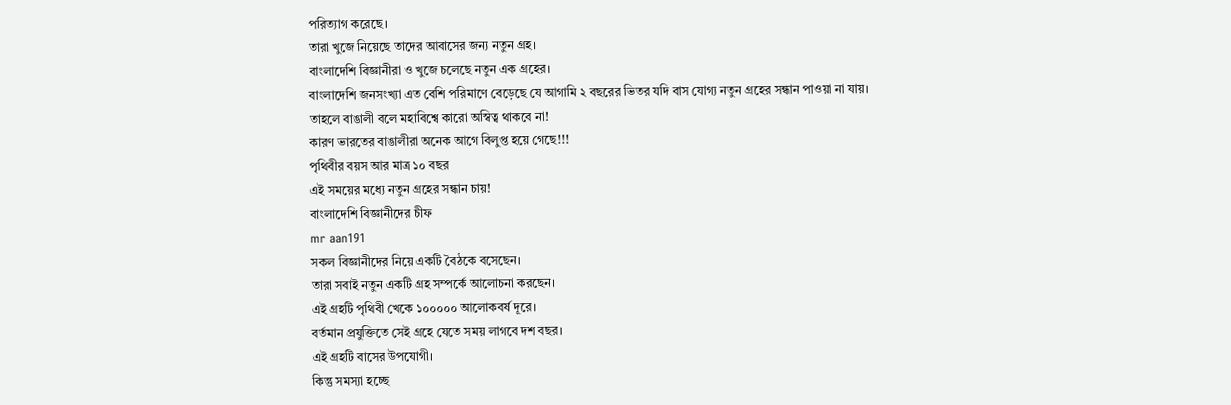পরিত্যাগ করেছে।
তারা খুজে নিয়েছে তাদের আবাসের জন্য নতুন গ্রহ।
বাংলাদেশি বিজ্ঞানীরা ও খুজে চলেছে নতুন এক গ্রহের।
বাংলাদেশি জনসংখ্যা এত বেশি পরিমাণে বেড়েছে যে আগামি ২ বছরের ভিতর যদি বাস যোগ্য নতুন গ্রহের সন্ধান পাওয়া না যায়।
তাহলে বাঙালী বলে মহাবিশ্বে কারো অস্বিত্ব থাকবে না!
কারণ ভারতের বাঙালীরা অনেক আগে বিলুপ্ত হয়ে গেছে!!!
পৃথিবীর বয়স আর মাত্র ১০ বছর
এই সময়ের মধ্যে নতুন গ্রহের সন্ধান চায়!
বাংলাদেশি বিজ্ঞানীদের চীফ
mr aan191
সকল বিজ্ঞানীদের নিয়ে একটি বৈঠকে বসেছেন।
তারা সবাই নতুন একটি গ্রহ সম্পর্কে আলোচনা করছেন।
এই গ্রহটি পৃথিবী খেকে ১০০০০০ আলোকবর্ষ দূরে।
বর্তমান প্রযুক্তিতে সেই গ্রহে যেতে সময় লাগবে দশ বছর।
এই গ্রহটি বাসের উপযোগী।
কিন্তু সমস্যা হচ্ছে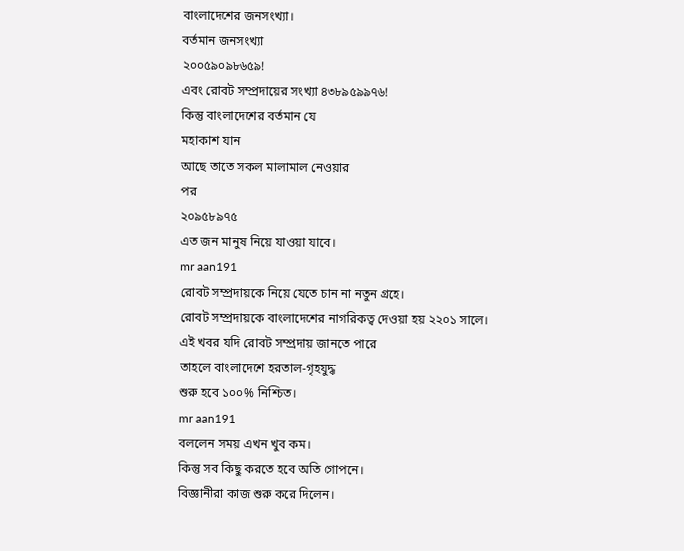বাংলাদেশের জনসংখ্যা।
বর্তমান জনসংখ্যা
২০০৫৯০৯৮৬৫৯!
এবং রোবট সম্প্রদায়ের সংখ্যা ৪৩৮৯৫৯৯৭৬!
কিন্তু বাংলাদেশের বর্তমান যে
মহাকাশ যান
আছে তাতে সকল মালামাল নেওয়ার
পর
২০৯৫৮৯৭৫
এত জন মানুষ নিয়ে যাওয়া যাবে।
mr aan191
রোবট সম্প্রদায়কে নিয়ে যেতে চান না নতুন গ্রহে।
রোবট সম্প্রদায়কে বাংলাদেশের নাগরিকত্ব দেওয়া হয় ২২০১ সালে।
এই খবর যদি রোবট সম্প্রদায় জানতে পারে
তাহলে বাংলাদেশে হরতাল-গৃহযুদ্ধ
শুরু হবে ১০০% নিশ্চিত।
mr aan191
বললেন সময় এখন খুব কম।
কিন্তু সব কিছু করতে হবে অতি গোপনে।
বিজ্ঞানীরা কাজ শুরু করে দিলেন।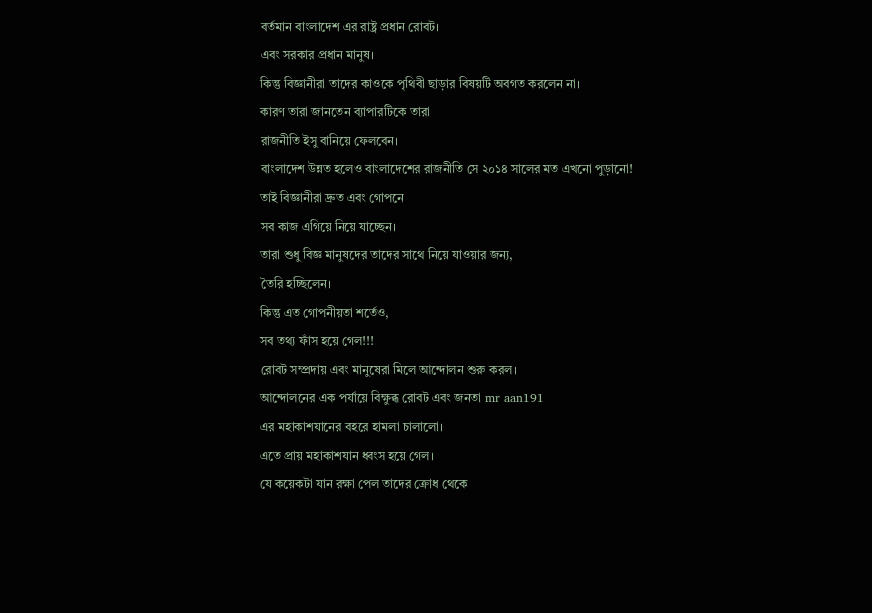বর্তমান বাংলাদেশ এর রাষ্ট্র প্রধান রোবট।
এবং সরকার প্রধান মানুষ।
কিন্তু বিজ্ঞানীরা তাদের কাওকে পৃথিবী ছাড়ার বিষয়টি অবগত করলেন না।
কারণ তারা জানতেন ব্যাপারটিকে তারা
রাজনীতি ইসু বানিয়ে ফেলবেন।
বাংলাদেশ উন্নত হলেও বাংলাদেশের রাজনীতি সে ২০১৪ সালের মত এখনো পুড়ানো!
তাই বিজ্ঞানীরা দ্রুত এবং গোপনে
সব কাজ এগিয়ে নিয়ে যাচ্ছেন।
তারা শুধু বিজ্ঞ মানুষদের তাদের সাথে নিয়ে যাওয়ার জন্য,
তৈরি হচ্ছিলেন।
কিন্তু এত গোপনীয়তা শর্তেও,
সব তথ্য ফাঁস হয়ে গেল!!!
রোবট সম্প্রদায় এবং মানুষেরা মিলে আন্দোলন শুরু করল।
আন্দোলনের এক পর্যায়ে বিক্ষুব্ধ রোবট এবং জনতা mr aan191
এর মহাকাশযানের বহরে হামলা চালালো।
এতে প্রায় মহাকাশযান ধ্বংস হয়ে গেল।
যে কয়েকটা যান রক্ষা পেল তাদের ক্রোধ থেকে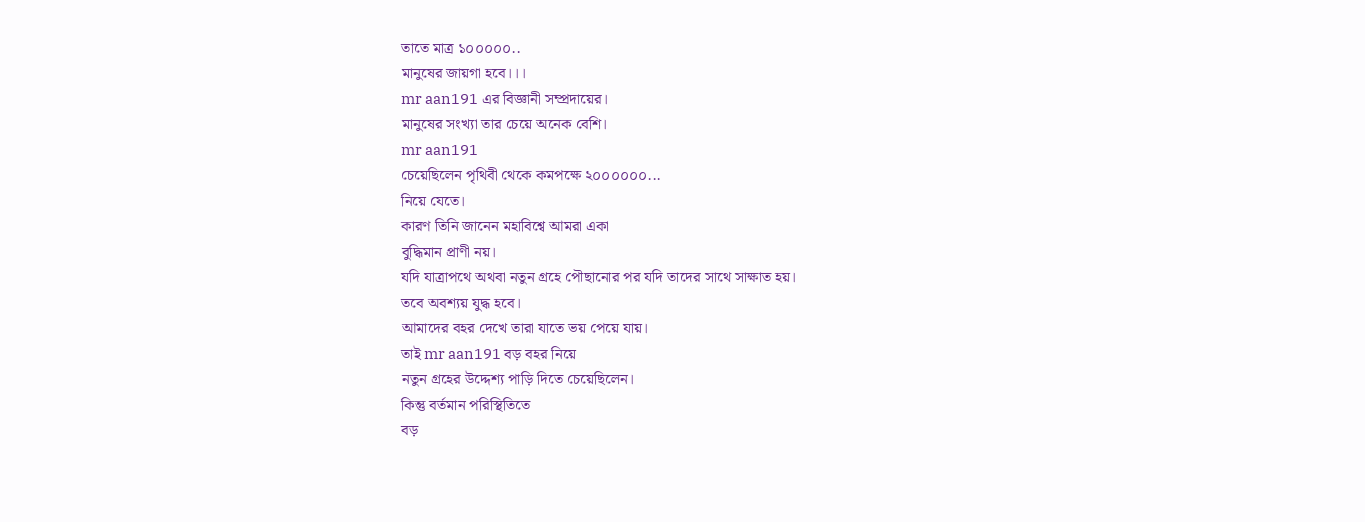তাতে মাত্র ১০০০০০..
মানুষের জায়গা হবে।।।
mr aan191 এর বিজ্ঞানী সম্প্রদায়ের।
মানুষের সংখ্যা তার চেয়ে অনেক বেশি।
mr aan191
চেয়েছিলেন পৃথিবী থেকে কমপক্ষে ২০০০০০০...
নিয়ে যেতে।
কারণ তিনি জানেন মহাবিশ্বে আমরা একা
বুদ্ধিমান প্রাণী নয়।
যদি যাত্রাপথে অথবা নতুন গ্রহে পৌছানোর পর যদি তাদের সাথে সাক্ষাত হয়।
তবে অবশ্যয় যুদ্ধ হবে।
আমাদের বহর দেখে তারা যাতে ভয় পেয়ে যায়।
তাই mr aan191 বড় বহর নিয়ে
নতুন গ্রহের উদ্দেশ্য পাড়ি দিতে চেয়েছিলেন।
কিন্তু বর্তমান পরিস্থিতিতে
বড়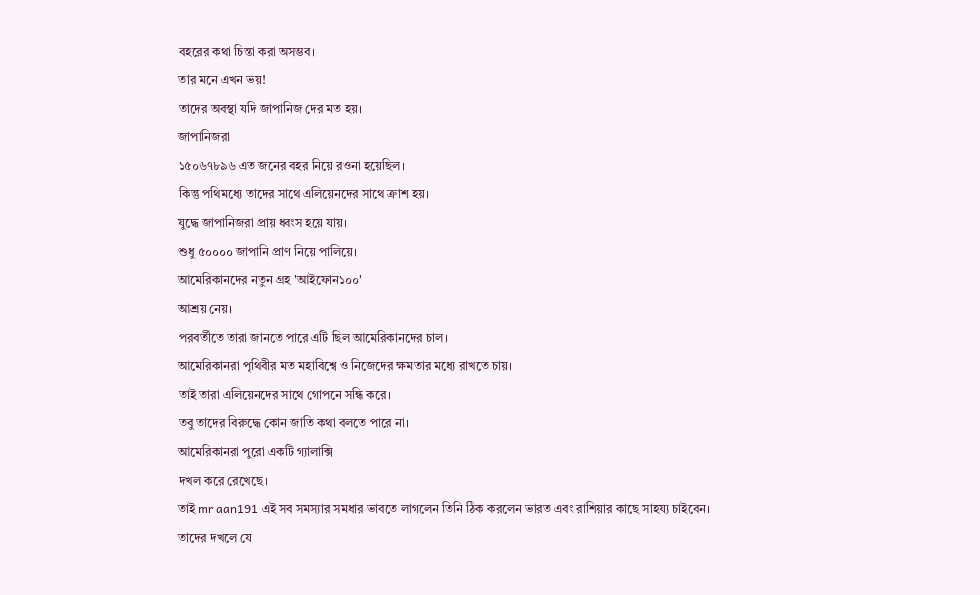বহরের কথা চিন্তা করা অসম্ভব।
তার মনে এখন ভয়!
তাদের অবস্থা যদি জাপানিজ দের মত হয়।
জাপানিজরা
১৫০৬৭৮৯৬ এত জনের বহর নিয়ে রওনা হয়েছিল।
কিন্তু পথিমধ্যে তাদের সাথে এলিয়েনদের সাথে ক্রাশ হয়।
যুদ্ধে জাপানিজরা প্রায় ধ্বংস হয়ে যায়।
শুধু ৫০০০০ জাপানি প্রাণ নিয়ে পালিয়ে।
আমেরিকানদের নতুন গ্রহ 'আইফোন১০০'
আশ্রয় নেয়।
পরবর্তীতে তারা জানতে পারে এটি ছিল আমেরিকানদের চাল।
আমেরিকানরা পৃথিবীর মত মহাবিশ্বে ও নিজেদের ক্ষমতার মধ্যে রাখতে চায়।
তাই তারা এলিয়েনদের সাথে গোপনে সন্ধি করে।
তবু তাদের বিরুদ্ধে কোন জাতি কথা বলতে পারে না।
আমেরিকানরা পুরো একটি গ্যালাক্সি
দখল করে রেখেছে।
তাই mr aan191 এই সব সমস্যার সমধার ভাবতে লাগলেন তিনি ঠিক করলেন ভারত এবং রাশিয়ার কাছে সাহয্য চাইবেন।
তাদের দখলে যে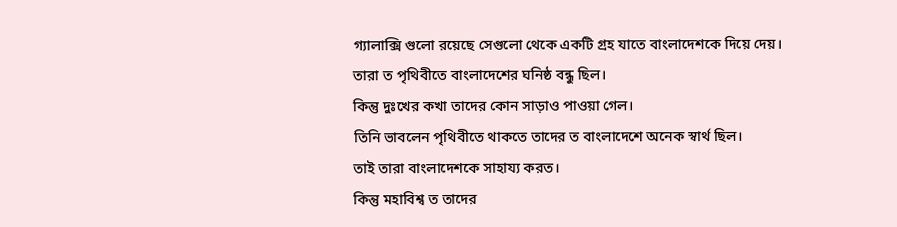গ্যালাক্সি গুলো রয়েছে সেগুলো থেকে একটি গ্রহ যাতে বাংলাদেশকে দিয়ে দেয়।
তারা ত পৃথিবীতে বাংলাদেশের ঘনিষ্ঠ বন্ধু ছিল।
কিন্তু দুঃখের কখা তাদের কোন সাড়াও পাওয়া গেল।
তিনি ভাবলেন পৃথিবীতে থাকতে তাদের ত বাংলাদেশে অনেক স্বার্থ ছিল।
তাই তারা বাংলাদেশকে সাহায্য করত।
কিন্তু মহাবিশ্ব ত তাদের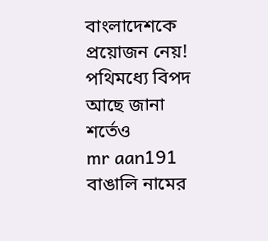বাংলাদেশকে প্রয়োজন নেয়!
পথিমধ্যে বিপদ আছে জানা শর্তেও
mr aan191
বাঙালি নামের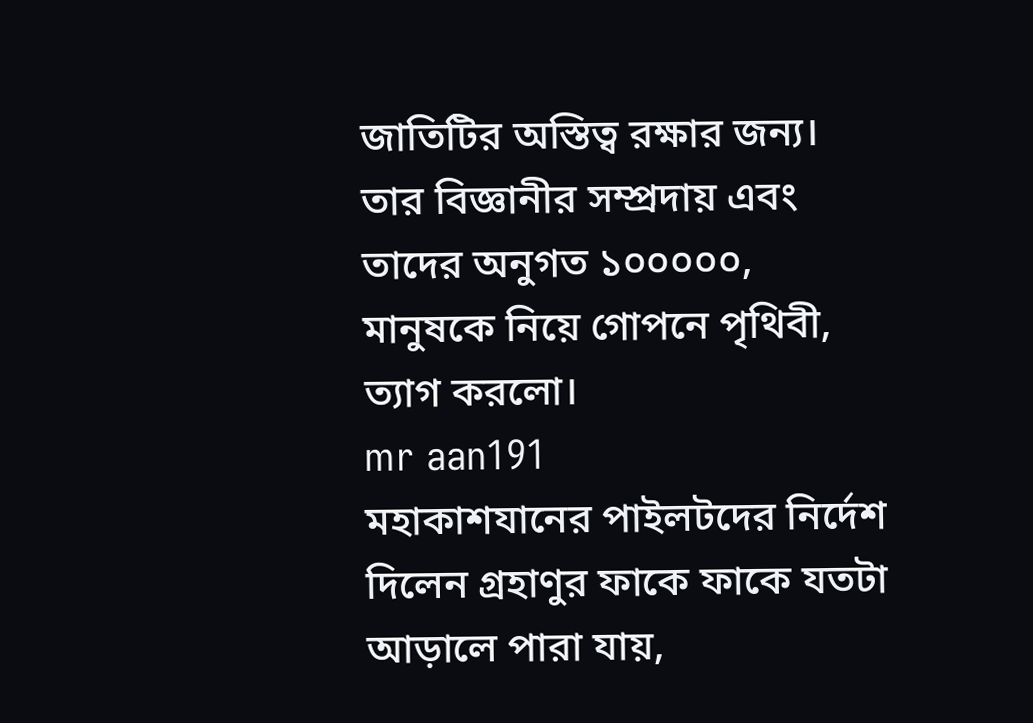জাতিটির অস্তিত্ব রক্ষার জন্য।
তার বিজ্ঞানীর সম্প্রদায় এবং
তাদের অনুগত ১০০০০০,
মানুষকে নিয়ে গোপনে পৃথিবী,
ত্যাগ করলো।
mr aan191
মহাকাশযানের পাইলটদের নির্দেশ দিলেন গ্রহাণুর ফাকে ফাকে যতটা আড়ালে পারা যায়,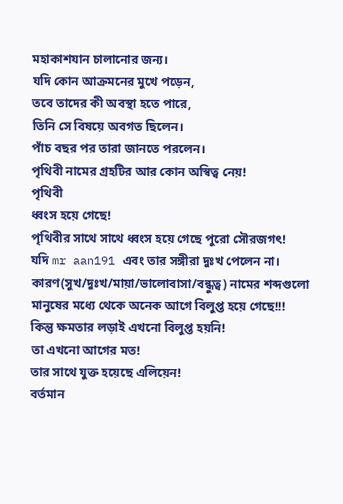মহাকাশযান চালানোর জন্য।
যদি কোন আক্রমনের মুখে পড়েন,
তবে তাদের কী অবস্থা হতে পারে,
তিনি সে বিষয়ে অবগত ছিলেন।
পাঁচ বছর পর তারা জানতে পরলেন।
পৃথিবী নামের গ্রহটির আর কোন অস্বিত্ব নেয়!
পৃথিবী
ধ্বংস হয়ে গেছে!
পৃথিবীর সাথে সাথে ধ্বংস হয়ে গেছে পুরো সৌরজগৎ!
যদি mr aan191 এবং তার সঙ্গীরা দুঃখ পেলেন না।
কারণ(সুখ/দুঃখ/মায়া/ভালোবাসা/বন্ধুত্ব) নামের শব্দগুলো মানুষের মধ্যে থেকে অনেক আগে বিলুপ্ত হয়ে গেছে!!!
কিন্তু ক্ষমতার লড়াই এখনো বিলুপ্ত হয়নি!
তা এখনো আগের মত!
তার সাথে যুক্ত হয়েছে এলিয়েন!
বর্তমান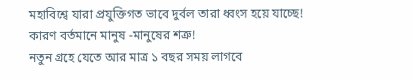মহাবিশ্বে যারা প্রযুক্তিগত ভাবে দুর্বল তারা ধ্বংস হয়ে যাচ্ছে!
কারণ বর্তমানে মানুষ -মানুষের শত্রু!
নতুন গ্রহে যেতে আর মাত্র ১ বছর সময় লাগবে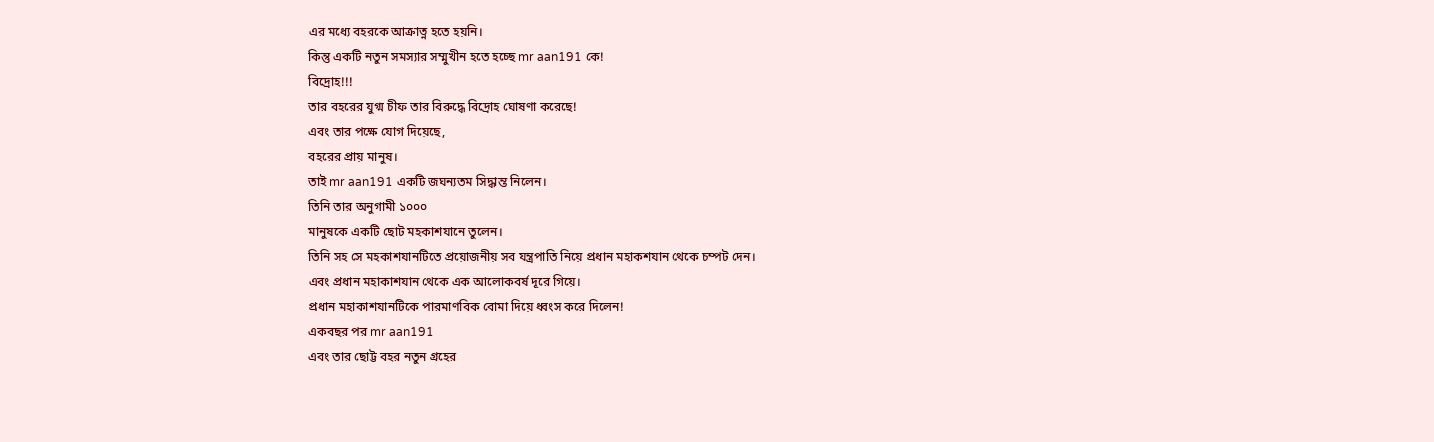এর মধ্যে বহরকে আক্রাত্ন হতে হয়নি।
কিন্তু একটি নতুন সমস্যার সম্মুখীন হতে হচ্ছে mr aan191 কে!
বিদ্রোহ!!!
তার বহরের যুগ্ম চীফ তার বিরুদ্ধে বিদ্রোহ ঘোষণা করেছে!
এবং তার পক্ষে যোগ দিয়েছে,
বহরের প্রায় মানুষ।
তাই mr aan191 একটি জঘন্যতম সিদ্ধান্ত নিলেন।
তিনি তার অনুগামী ১০০০
মানুষকে একটি ছোট মহকাশযানে তুলেন।
তিনি সহ সে মহকাশযানটিতে প্রয়োজনীয় সব যন্ত্রপাতি নিয়ে প্রধান মহাকশযান থেকে চম্পট দেন।
এবং প্রধান মহাকাশযান থেকে এক আলোকবর্ষ দূরে গিয়ে।
প্রধান মহাকাশযানটিকে পারমাণবিক বোমা দিয়ে ধ্বংস করে দিলেন!
একবছর পর mr aan191
এবং তার ছোট্ট বহর নতুন গ্রহের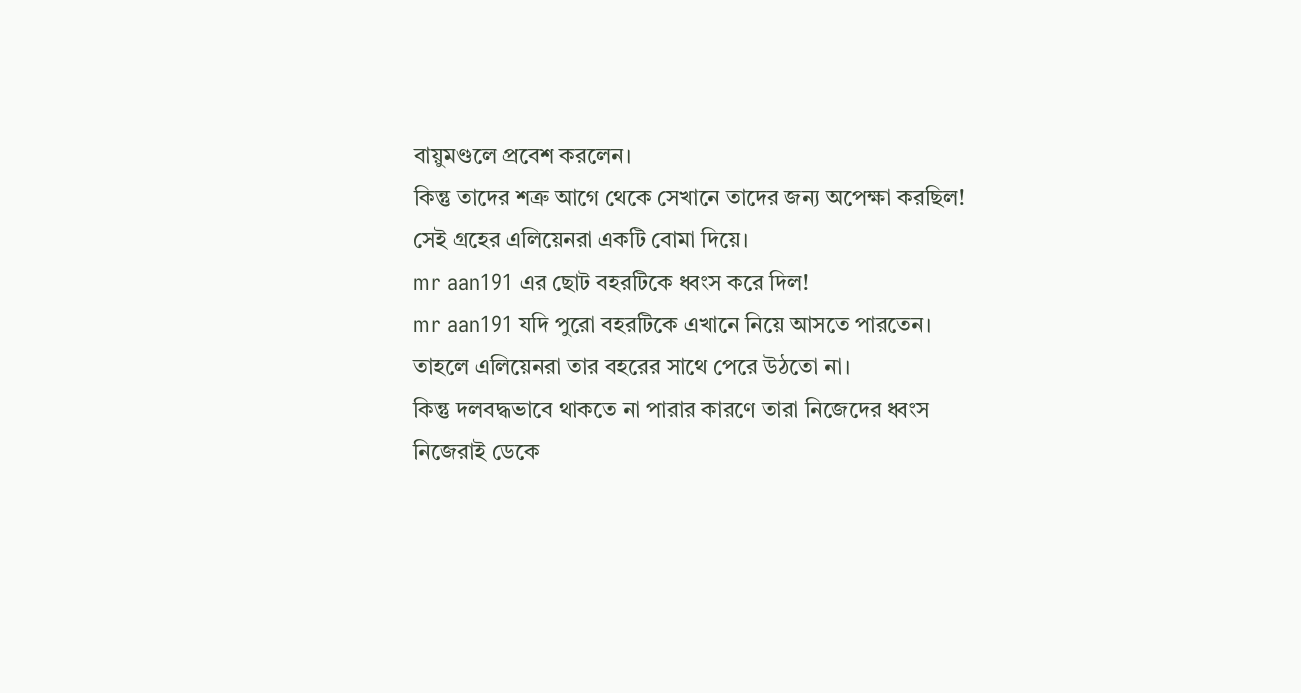বায়ুমণ্ডলে প্রবেশ করলেন।
কিন্তু তাদের শত্রু আগে থেকে সেখানে তাদের জন্য অপেক্ষা করছিল!
সেই গ্রহের এলিয়েনরা একটি বোমা দিয়ে।
mr aan191 এর ছোট বহরটিকে ধ্বংস করে দিল!
mr aan191 যদি পুরো বহরটিকে এখানে নিয়ে আসতে পারতেন।
তাহলে এলিয়েনরা তার বহরের সাথে পেরে উঠতো না।
কিন্তু দলবদ্ধভাবে থাকতে না পারার কারণে তারা নিজেদের ধ্বংস নিজেরাই ডেকে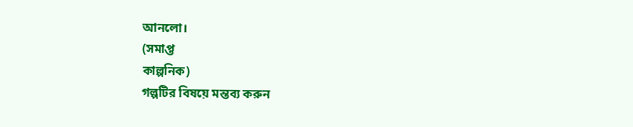আনলো।
(সমাপ্ত
কাল্পনিক)
গল্পটির বিষয়ে মন্তব্য করুন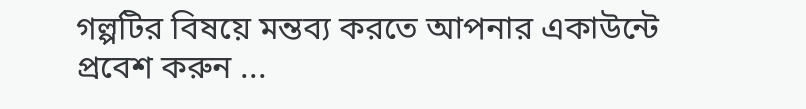গল্পটির বিষয়ে মন্তব্য করতে আপনার একাউন্টে প্রবেশ করুন ...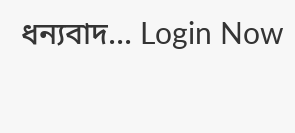ধন্যবাদ... Login Now